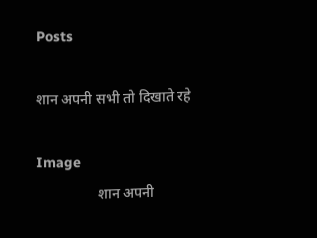Posts

शान अपनी सभी तो दिखाते रहे

Image
                 शान अपनी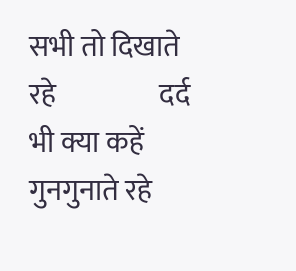सभी तो दिखाते रहे                  दर्द भी क्या कहें गुनगुनाते रहे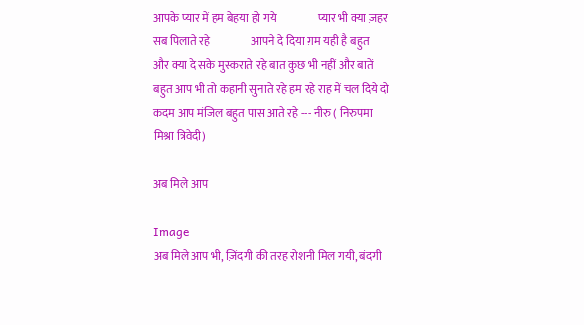आपके प्यार में हम बेहया हो गये                  प्यार भी क्या ज़हर सब पिलाते रहे                  आपने दे दिया ग़म यही है बहुत                  और क्या दे सके मुस्कराते रहे बात कुछ भी नहीं और बातें बहुत आप भी तो कहानी सुनाते रहे हम रहे राह में चल दिये दो कदम आप मंजिल बहुत पास आते रहे --- नीरु ( निरुपमा मिश्रा त्रिवेदी)

अब मिले आप

Image
अब मिले आप भी, ज़िंदगी की तरह रोशनी मिल गयी, बंदगी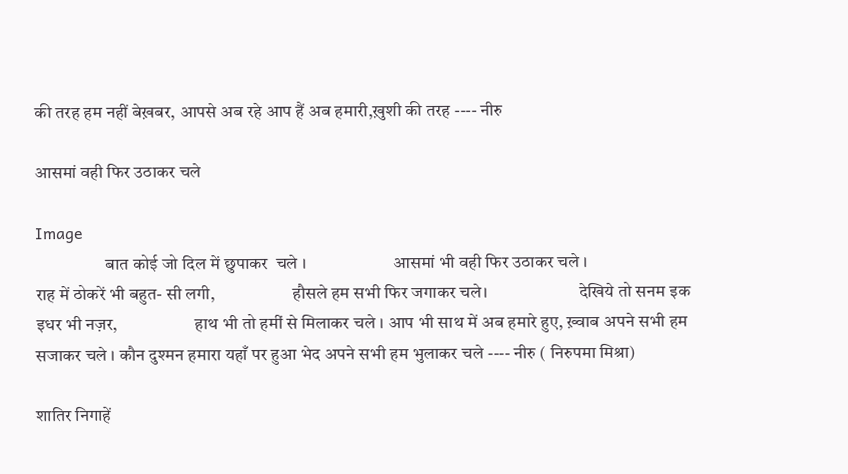की तरह हम नहीं बेख़बर, आपसे अब रहे आप हैं अब हमारी,ख़ुशी की तरह ---- नीरु

आसमां वही फिर उठाकर चले

Image
                    बात कोई जो दिल में छुपाकर  चले ।                     आसमां भी वही फिर उठाकर चले ।                      राह में ठोकरें भी बहुत- सी लगी,                      हौसले हम सभी फिर जगाकर चले।                      देखिये तो सनम इक इधर भी नज़र,                      हाथ भी तो हमीं से मिलाकर चले । आप भी साथ में अब हमारे हुए, ख़्वाब अपने सभी हम सजाकर चले । कौन दुश्मन हमारा यहाँ पर हुआ भेद अपने सभी हम भुलाकर चले ---- नीरु ( निरुपमा मिश्रा)

शातिर निगाहें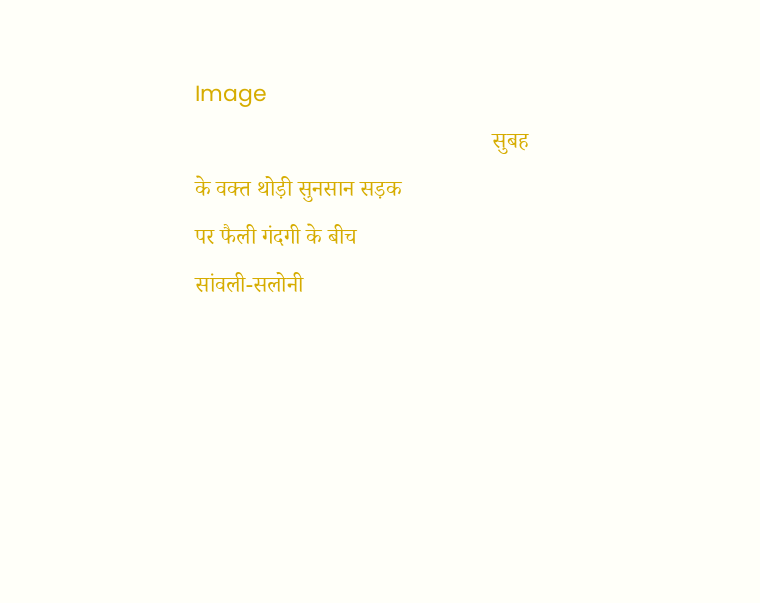Image
                                                    सुबह के वक्त थोड़ी सुनसान सड़क                                                        पर फैली गंदगी के बीच                                                         सांवली-सलोनी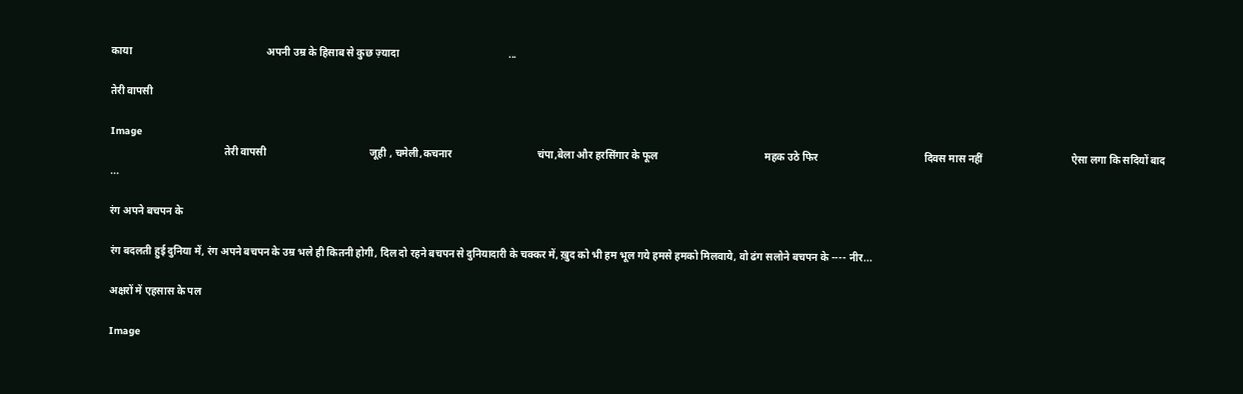काया                                                    अपनी उम्र के हिसाब से कुछ ज़्यादा                                          ...

तेरी वापसी

Image
                                            तेरी वापसी                                        जूही , चमेली,कचनार                                 चंपा,बेला और हरसिंगार के फूल                                         महक उठे फिर                                         दिवस मास नहीं                                  ऐसा लगा कि सदियों बाद                          ...

रंग अपने बचपन के

रंग बदलती हुई दुनिया में, रंग अपने बचपन के उम्र भले ही कितनी होगी, दिल दो रहने बचपन से दुनियादारी के चक्कर में, ख़ुद को भी हम भूल गये हमसे हमको मिलवाये, वो ढंग सलोने बचपन के ---- नीर...

अक्षरों में एहसास के पल

Image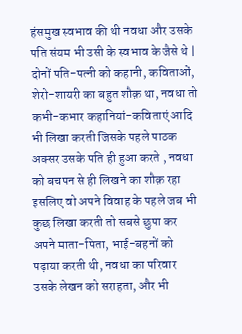हंसमुख स्वभाव की थी नवधा और उसके पति संयम भी उसी के स्वभाव के जैसे थे | दोनों पति-पत्नी को कहानी, कविताओं, शेरो-शायरी का बहुत शौक़ था, नवधा तो कभी-कभार कहानियां-कविताएं आदि भी लिखा करती जिसके पहले पाठक अक्सर उसके पति ही हुआ करते , नवधा को बचपन से ही लिखने का शौक़ रहा इसलिए वो अपने विवाह के पहले जब भी कुछ लिखा करती तो सबसे छुपा कर अपने माता-पिता, भाई-बहनों को पढ़ाया करती थी, नवधा का परिवार उसके लेखन को सराहता, और भी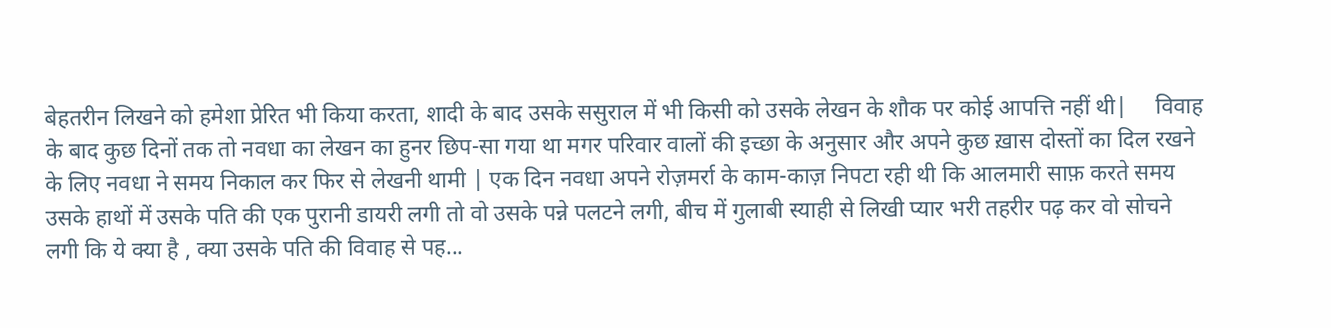बेहतरीन लिखने को हमेशा प्रेरित भी किया करता, शादी के बाद उसके ससुराल में भी किसी को उसके लेखन के शौक पर कोई आपत्ति नहीं थी|     विवाह के बाद कुछ दिनों तक तो नवधा का लेखन का हुनर छिप-सा गया था मगर परिवार वालों की इच्छा के अनुसार और अपने कुछ ख़ास दोस्तों का दिल रखने के लिए नवधा ने समय निकाल कर फिर से लेखनी थामी | एक दिन नवधा अपने रोज़मर्रा के काम-काज़ निपटा रही थी कि आलमारी साफ़ करते समय उसके हाथों में उसके पति की एक पुरानी डायरी लगी तो वो उसके पन्ने पलटने लगी, बीच में गुलाबी स्याही से लिखी प्यार भरी तहरीर पढ़ कर वो सोचने लगी कि ये क्या है , क्या उसके पति की विवाह से पह...